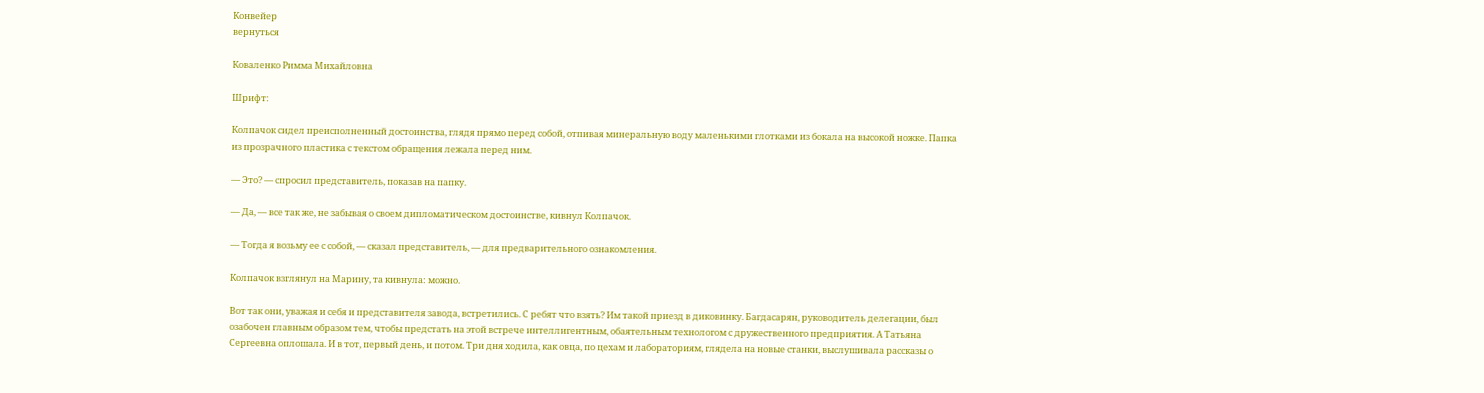Конвейер
вернуться

Коваленко Римма Михайловна

Шрифт:

Колпачок сидел преисполненный достоинства, глядя прямо перед собой, отпивая минеральную воду маленькими глотками из бокала на высокой ножке. Папка из прозрачного пластика с текстом обращения лежала перед ним.

— Это? — спросил представитель, показав на папку.

— Да, — все так же, не забывая о своем дипломатическом достоинстве, кивнул Колпачок.

— Тогда я возьму ее с собой, — сказал представитель, — для предварительного ознакомления.

Колпачок взглянул на Марину, та кивнула: можно.

Вот так они, уважая и себя и представителя завода, встретились. С ребят что взять? Им такой приезд в диковинку. Багдасарян, руководитель делегации, был озабочен главным образом тем, чтобы предстать на этой встрече интеллигентным, обаятельным технологом с дружественного предприятия. А Татьяна Сергеевна оплошала. И в тот, первый день, и потом. Три дня ходила, как овца, по цехам и лабораториям, глядела на новые станки, выслушивала рассказы о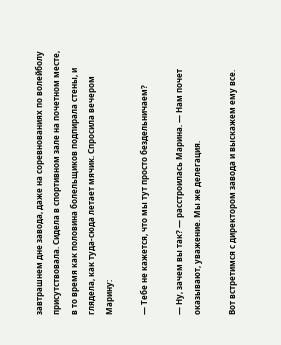завтрашнем дне завода, даже на соревнованиях по волейболу присутствовала. Сидела в спортивном зале на почетном месте, в то время как половина болельщиков подпирала стены, и глядела, как туда-сюда летает мячик. Спросила вечером Марину:

— Тебе не кажется, что мы тут просто бездельничаем?

— Ну, зачем вы так? — расстроилась Марина. — Нам почет оказывают, уважение. Мы же делегация.

Вот встретимся с директором завода и выскажем ему все.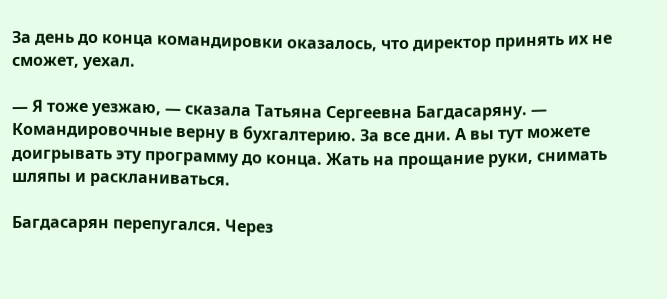За день до конца командировки оказалось, что директор принять их не сможет, уехал.

— Я тоже уезжаю, — сказала Татьяна Сергеевна Багдасаряну. — Командировочные верну в бухгалтерию. За все дни. А вы тут можете доигрывать эту программу до конца. Жать на прощание руки, снимать шляпы и раскланиваться.

Багдасарян перепугался. Через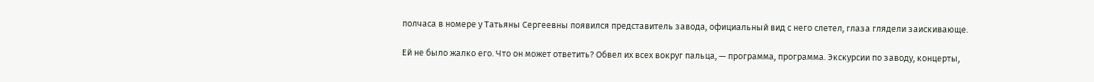полчаса в номере у Татьяны Сергеевны появился представитель завода, официальный вид с него слетел, глаза глядели заискивающе.

Ей не было жалко его. Что он может ответить? Обвел их всех вокруг пальца, — программа, программа. Экскурсии по заводу, концерты,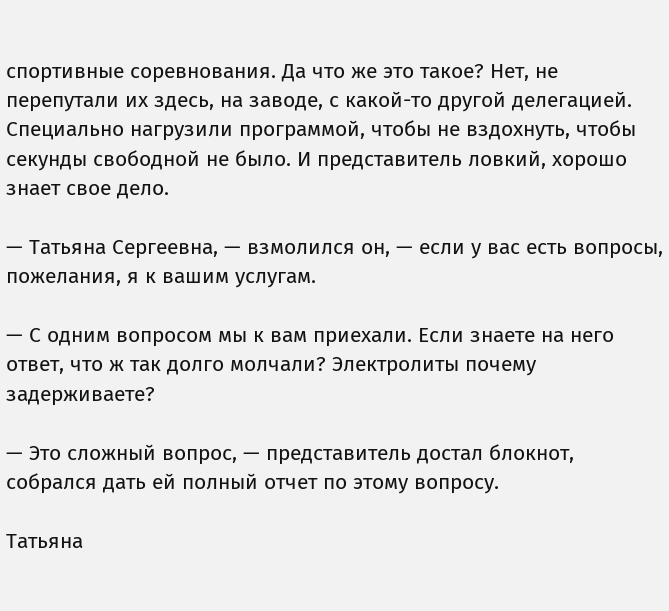спортивные соревнования. Да что же это такое? Нет, не перепутали их здесь, на заводе, с какой-то другой делегацией. Специально нагрузили программой, чтобы не вздохнуть, чтобы секунды свободной не было. И представитель ловкий, хорошо знает свое дело.

— Татьяна Сергеевна, — взмолился он, — если у вас есть вопросы, пожелания, я к вашим услугам.

— С одним вопросом мы к вам приехали. Если знаете на него ответ, что ж так долго молчали? Электролиты почему задерживаете?

— Это сложный вопрос, — представитель достал блокнот, собрался дать ей полный отчет по этому вопросу.

Татьяна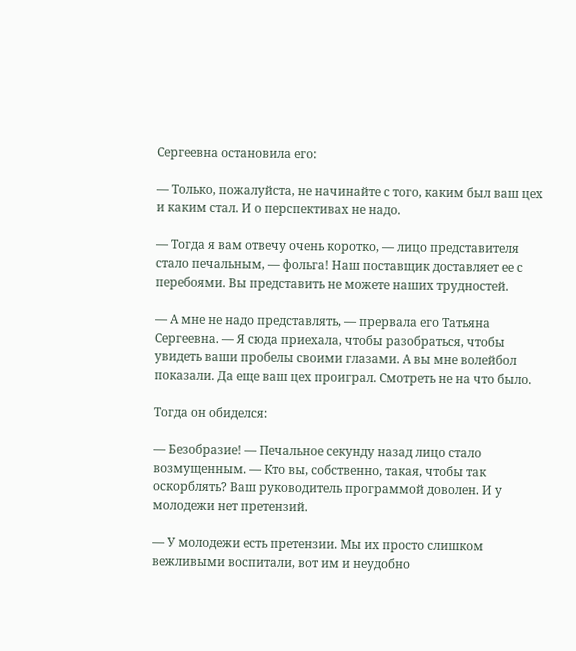Сергеевна остановила его:

— Только, пожалуйста, не начинайте с того, каким был ваш цех и каким стал. И о перспективах не надо.

— Тогда я вам отвечу очень коротко, — лицо представителя стало печальным, — фольга! Наш поставщик доставляет ее с перебоями. Вы представить не можете наших трудностей.

— А мне не надо представлять, — прервала его Татьяна Сергеевна. — Я сюда приехала, чтобы разобраться, чтобы увидеть ваши пробелы своими глазами. А вы мне волейбол показали. Да еще ваш цех проиграл. Смотреть не на что было.

Тогда он обиделся:

— Безобразие! — Печальное секунду назад лицо стало возмущенным. — Кто вы, собственно, такая, чтобы так оскорблять? Ваш руководитель программой доволен. И у молодежи нет претензий.

— У молодежи есть претензии. Мы их просто слишком вежливыми воспитали, вот им и неудобно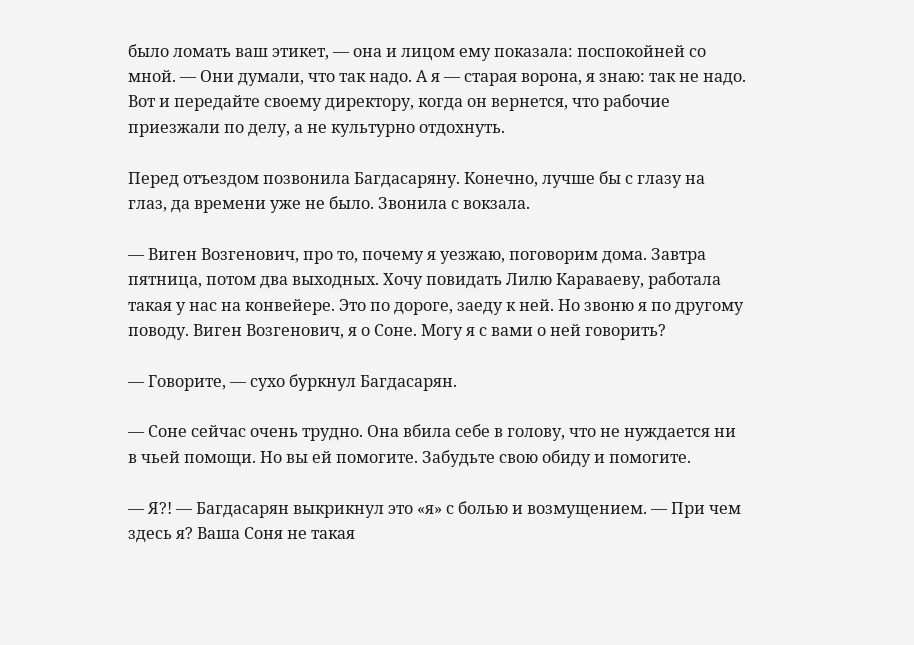было ломать ваш этикет, — она и лицом ему показала: поспокойней со мной. — Они думали, что так надо. А я — старая ворона, я знаю: так не надо. Вот и передайте своему директору, когда он вернется, что рабочие приезжали по делу, а не культурно отдохнуть.

Перед отъездом позвонила Багдасаряну. Конечно, лучше бы с глазу на глаз, да времени уже не было. Звонила с вокзала.

— Виген Возгенович, про то, почему я уезжаю, поговорим дома. Завтра пятница, потом два выходных. Хочу повидать Лилю Караваеву, работала такая у нас на конвейере. Это по дороге, заеду к ней. Но звоню я по другому поводу. Виген Возгенович, я о Соне. Могу я с вами о ней говорить?

— Говорите, — сухо буркнул Багдасарян.

— Соне сейчас очень трудно. Она вбила себе в голову, что не нуждается ни в чьей помощи. Но вы ей помогите. Забудьте свою обиду и помогите.

— Я?! — Багдасарян выкрикнул это «я» с болью и возмущением. — При чем здесь я? Ваша Соня не такая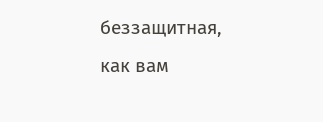беззащитная, как вам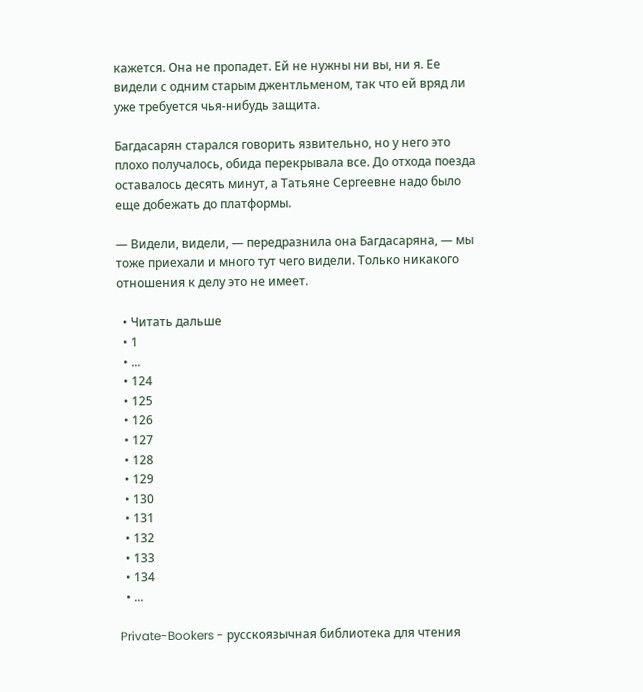кажется. Она не пропадет. Ей не нужны ни вы, ни я. Ее видели с одним старым джентльменом, так что ей вряд ли уже требуется чья-нибудь защита.

Багдасарян старался говорить язвительно, но у него это плохо получалось, обида перекрывала все. До отхода поезда оставалось десять минут, а Татьяне Сергеевне надо было еще добежать до платформы.

— Видели, видели, — передразнила она Багдасаряна, — мы тоже приехали и много тут чего видели. Только никакого отношения к делу это не имеет.

  • Читать дальше
  • 1
  • ...
  • 124
  • 125
  • 126
  • 127
  • 128
  • 129
  • 130
  • 131
  • 132
  • 133
  • 134
  • ...

Private-Bookers - русскоязычная библиотека для чтения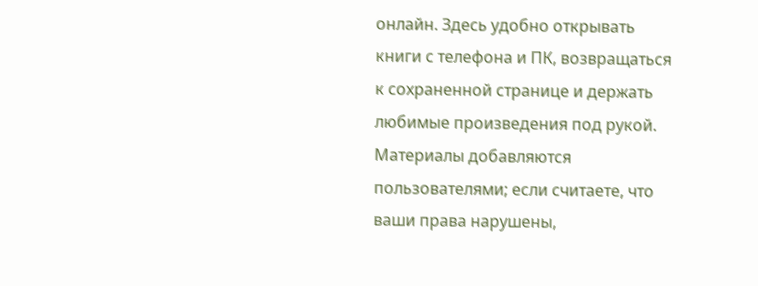онлайн. Здесь удобно открывать книги с телефона и ПК, возвращаться к сохраненной странице и держать любимые произведения под рукой. Материалы добавляются пользователями; если считаете, что ваши права нарушены,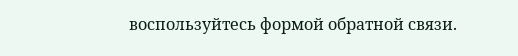воспользуйтесь формой обратной связи.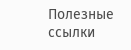Полезные ссылки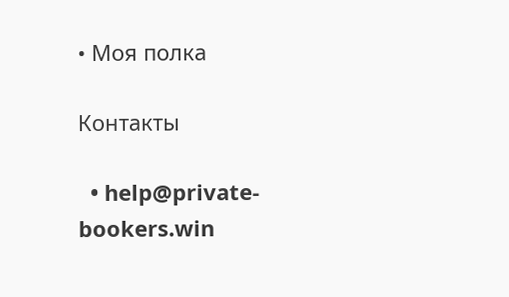• Моя полка

Контакты

  • help@private-bookers.win